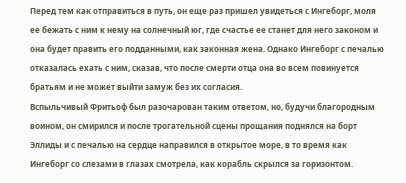Перед тем как отправиться в путь, он еще раз пришел увидеться с Ингеборг, моля ее бежать с ним к нему на солнечный юг, где счастье ее станет для него законом и она будет править его подданными, как законная жена. Однако Ингеборг с печалью отказалась ехать с ним, сказав, что после смерти отца она во всем повинуется братьям и не может выйти замуж без их согласия.
Вспыльчивый Фритьоф был разочарован таким ответом, но, будучи благородным воином, он смирился и после трогательной сцены прощания поднялся на борт Эллиды и с печалью на сердце направился в открытое море, в то время как Ингеборг со слезами в глазах смотрела, как корабль скрылся за горизонтом.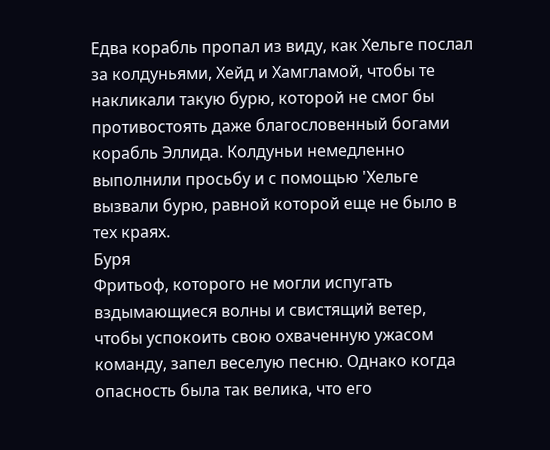Едва корабль пропал из виду, как Хельге послал за колдуньями, Хейд и Хамгламой, чтобы те накликали такую бурю, которой не смог бы противостоять даже благословенный богами корабль Эллида. Колдуньи немедленно выполнили просьбу и с помощью 'Хельге вызвали бурю, равной которой еще не было в тех краях.
Буря
Фритьоф, которого не могли испугать вздымающиеся волны и свистящий ветер, чтобы успокоить свою охваченную ужасом команду, запел веселую песню. Однако когда опасность была так велика, что его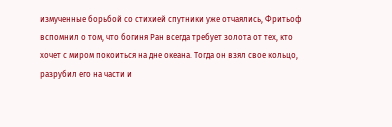измученные борьбой со стихией спутники уже отчаялись, Фритьоф вспомнил о том, что богиня Ран всегда требует золота от тех, кто хочет с миром покоиться на дне океана. Тогда он взял свое кольцо, разрубил его на части и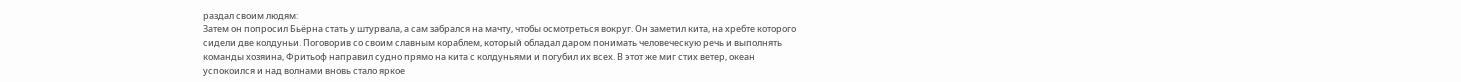раздал своим людям:
Затем он попросил Бьёрна стать у штурвала, а сам забрался на мачту, чтобы осмотреться вокруг. Он заметил кита, на хребте которого сидели две колдуньи. Поговорив со своим славным кораблем, который обладал даром понимать человеческую речь и выполнять команды хозяина, Фритьоф направил судно прямо на кита с колдуньями и погубил их всех. В этот же миг стих ветер, океан успокоился и над волнами вновь стало яркое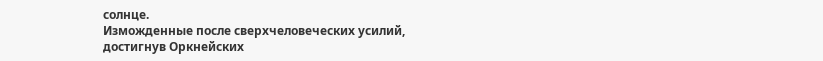солнце.
Изможденные после сверхчеловеческих усилий, достигнув Оркнейских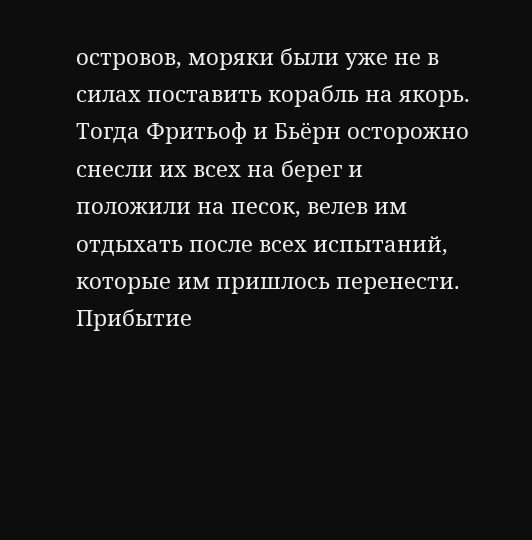островов, моряки были уже не в силах поставить корабль на якорь. Тогда Фритьоф и Бьёрн осторожно снесли их всех на берег и положили на песок, велев им отдыхать после всех испытаний, которые им пришлось перенести.
Прибытие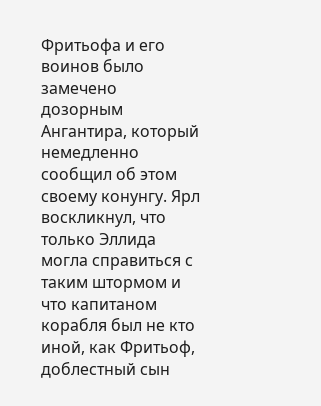Фритьофа и его воинов было замечено дозорным Ангантира, который немедленно сообщил об этом своему конунгу. Ярл воскликнул, что только Эллида могла справиться с таким штормом и что капитаном корабля был не кто иной, как Фритьоф, доблестный сын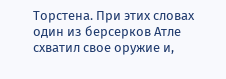Торстена. При этих словах один из берсерков Атле схватил свое оружие и,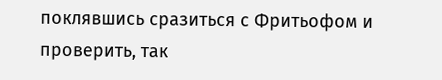поклявшись сразиться с Фритьофом и проверить, так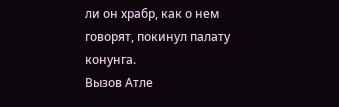ли он храбр, как о нем говорят, покинул палату конунга.
Вызов Атле